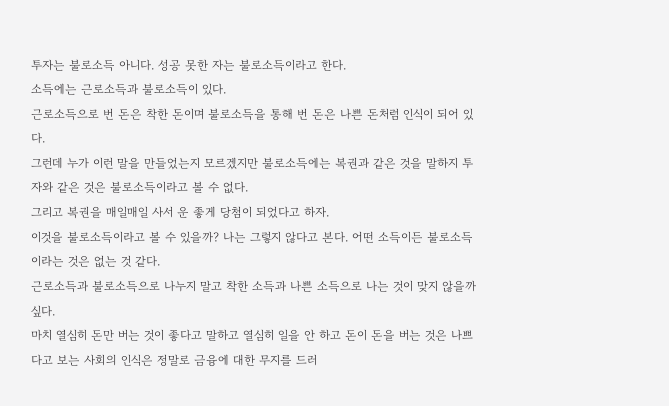투자는 불로소득 아니다. 성공 못한 자는 불로소득이라고 한다.
소득에는 근로소득과 불로소득이 있다.
근로소득으로 번 돈은 착한 돈이며 불로소득을 통해 번 돈은 나쁜 돈처럼 인식이 되어 있다.
그런데 누가 이런 말을 만들었는지 모르겠지만 불로소득에는 복권과 같은 것을 말하지 투자와 같은 것은 불로소득이라고 볼 수 없다.
그리고 복권을 매일매일 사서 운 좋게 당첨이 되었다고 하자.
이것을 불로소득이라고 볼 수 있을까? 나는 그렇지 않다고 본다. 어떤 소득이든 불로소득이라는 것은 없는 것 같다.
근로소득과 불로소득으로 나누지 말고 착한 소득과 나쁜 소득으로 나는 것이 맞지 않을까 싶다.
마치 열심히 돈만 버는 것이 좋다고 말하고 열심히 일을 안 하고 돈이 돈을 버는 것은 나쁘다고 보는 사회의 인식은 정말로 금융에 대한 무지를 드러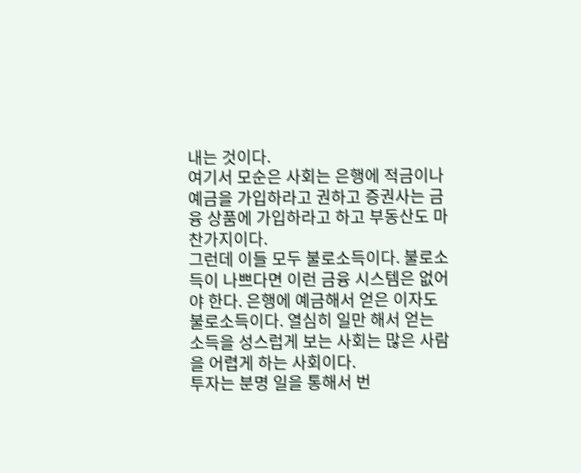내는 것이다.
여기서 모순은 사회는 은행에 적금이나 예금을 가입하라고 권하고 증권사는 금융 상품에 가입하라고 하고 부동산도 마찬가지이다.
그런데 이들 모두 불로소득이다. 불로소득이 나쁘다면 이런 금융 시스템은 없어야 한다. 은행에 예금해서 얻은 이자도 불로소득이다. 열심히 일만 해서 얻는 소득을 성스럽게 보는 사회는 많은 사람을 어렵게 하는 사회이다.
투자는 분명 일을 통해서 번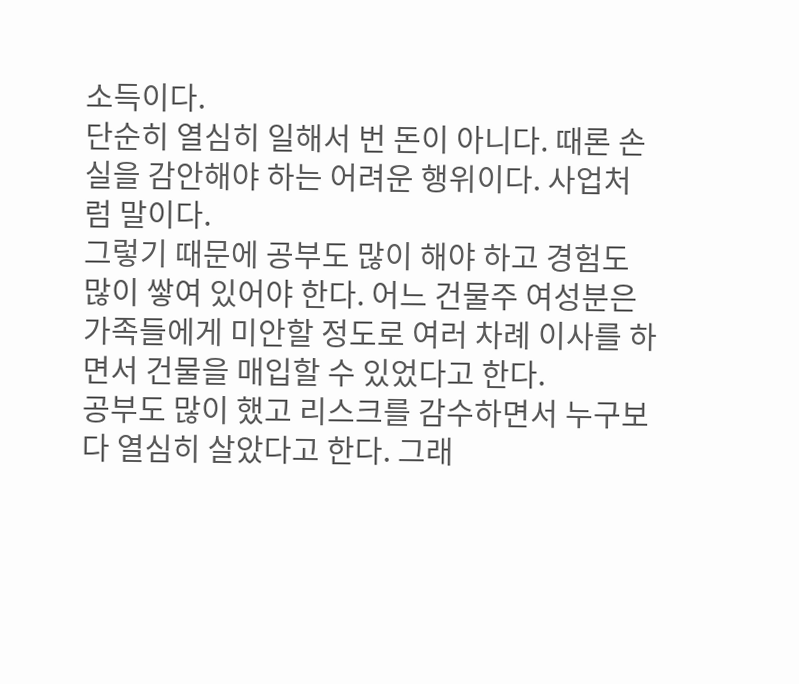소득이다.
단순히 열심히 일해서 번 돈이 아니다. 때론 손실을 감안해야 하는 어려운 행위이다. 사업처럼 말이다.
그렇기 때문에 공부도 많이 해야 하고 경험도 많이 쌓여 있어야 한다. 어느 건물주 여성분은 가족들에게 미안할 정도로 여러 차례 이사를 하면서 건물을 매입할 수 있었다고 한다.
공부도 많이 했고 리스크를 감수하면서 누구보다 열심히 살았다고 한다. 그래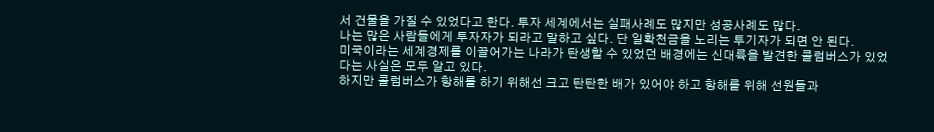서 건물을 가질 수 있었다고 한다. 투자 세계에서는 실패사례도 많지만 성공사례도 많다.
나는 많은 사람들에게 투자자가 되라고 말하고 싶다. 단 일확천금을 노리는 투기자가 되면 안 된다.
미국이라는 세계경제를 이끌어가는 나라가 탄생할 수 있었던 배경에는 신대륙을 발견한 콜럼버스가 있었다는 사실은 모두 알고 있다.
하지만 콜럼버스가 항해를 하기 위해선 크고 탄탄한 배가 있어야 하고 항해를 위해 선원들과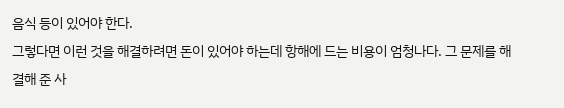음식 등이 있어야 한다.
그렇다면 이런 것을 해결하려면 돈이 있어야 하는데 항해에 드는 비용이 엄청나다. 그 문제를 해결해 준 사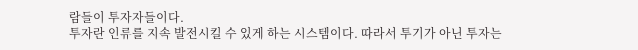람들이 투자자들이다.
투자란 인류를 지속 발전시킬 수 있게 하는 시스템이다. 따라서 투기가 아닌 투자는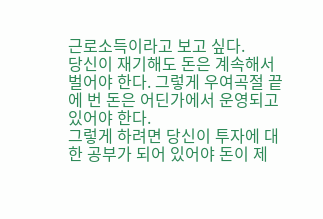근로소득이라고 보고 싶다.
당신이 재기해도 돈은 계속해서 벌어야 한다. 그렇게 우여곡절 끝에 번 돈은 어딘가에서 운영되고 있어야 한다.
그렇게 하려면 당신이 투자에 대한 공부가 되어 있어야 돈이 제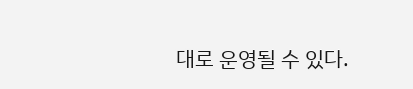대로 운영될 수 있다.